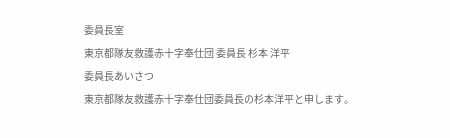委員長室
東京都隊友救護赤十字奉仕団 委員長 杉本 洋平
委員長あいさつ
東京都隊友救護赤十字奉仕団委員長の杉本洋平と申します。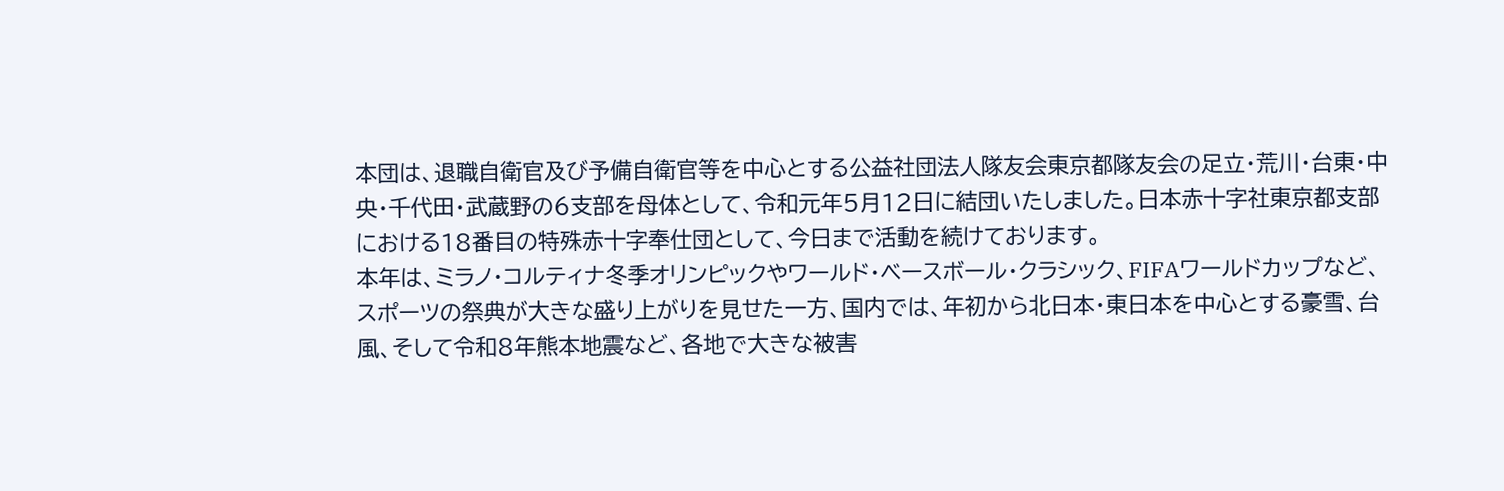本団は、退職自衛官及び予備自衛官等を中心とする公益社団法人隊友会東京都隊友会の足立・荒川・台東・中央・千代田・武蔵野の6支部を母体として、令和元年5月12日に結団いたしました。日本赤十字社東京都支部における18番目の特殊赤十字奉仕団として、今日まで活動を続けております。
本年は、ミラノ・コルティナ冬季オリンピックやワールド・ベースボール・クラシック、FIFAワールドカップなど、スポーツの祭典が大きな盛り上がりを見せた一方、国内では、年初から北日本・東日本を中心とする豪雪、台風、そして令和8年熊本地震など、各地で大きな被害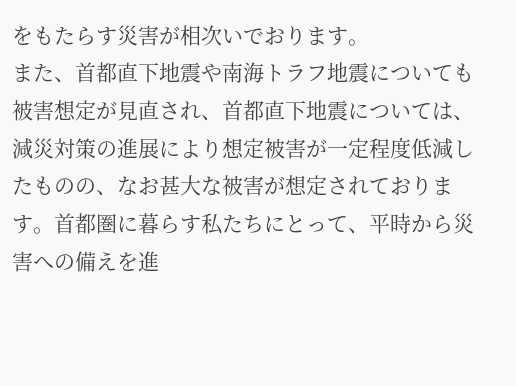をもたらす災害が相次いでおります。
また、首都直下地震や南海トラフ地震についても被害想定が見直され、首都直下地震については、減災対策の進展により想定被害が一定程度低減したものの、なお甚大な被害が想定されております。首都圏に暮らす私たちにとって、平時から災害への備えを進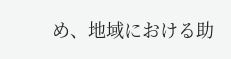め、地域における助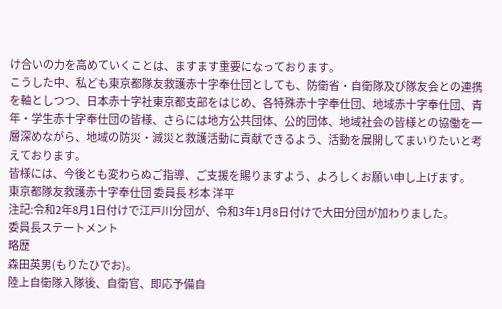け合いの力を高めていくことは、ますます重要になっております。
こうした中、私ども東京都隊友救護赤十字奉仕団としても、防衛省・自衛隊及び隊友会との連携を軸としつつ、日本赤十字社東京都支部をはじめ、各特殊赤十字奉仕団、地域赤十字奉仕団、青年・学生赤十字奉仕団の皆様、さらには地方公共団体、公的団体、地域社会の皆様との協働を一層深めながら、地域の防災・減災と救護活動に貢献できるよう、活動を展開してまいりたいと考えております。
皆様には、今後とも変わらぬご指導、ご支援を賜りますよう、よろしくお願い申し上げます。
東京都隊友救護赤十字奉仕団 委員長 杉本 洋平
注記:令和2年8月1日付けで江戸川分団が、令和3年1月8日付けで大田分団が加わりました。
委員長ステートメント
略歴
森田英男(もりたひでお)。
陸上自衛隊入隊後、自衛官、即応予備自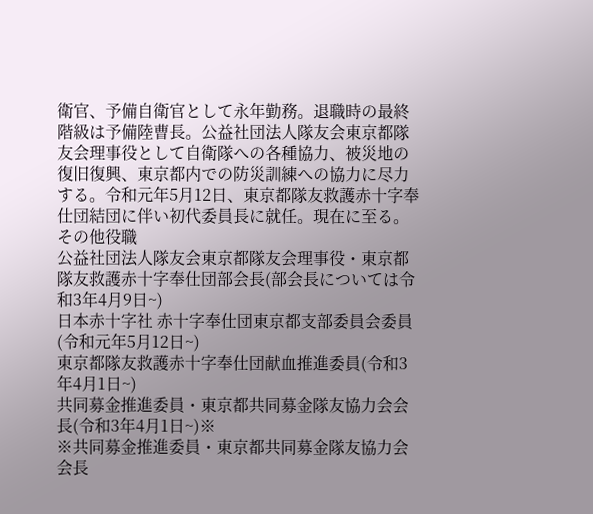衛官、予備自衛官として永年勤務。退職時の最終階級は予備陸曹長。公益社団法人隊友会東京都隊友会理事役として自衛隊への各種協力、被災地の復旧復興、東京都内での防災訓練への協力に尽力する。令和元年5月12日、東京都隊友救護赤十字奉仕団結団に伴い初代委員長に就任。現在に至る。
その他役職
公益社団法人隊友会東京都隊友会理事役・東京都隊友救護赤十字奉仕団部会長(部会長については令和3年4月9日~)
日本赤十字社 赤十字奉仕団東京都支部委員会委員(令和元年5月12日~)
東京都隊友救護赤十字奉仕団献血推進委員(令和3年4月1日~)
共同募金推進委員・東京都共同募金隊友協力会会長(令和3年4月1日~)※
※共同募金推進委員・東京都共同募金隊友協力会会長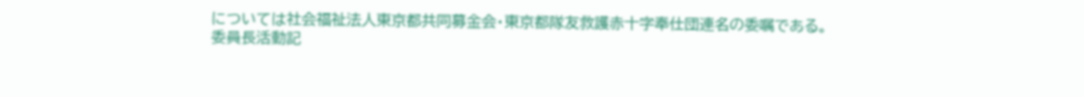については社会福祉法人東京都共同募金会・東京都隊友救護赤十字奉仕団連名の委嘱である。
委員長活動記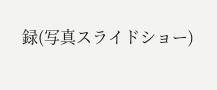録(写真スライドショー)